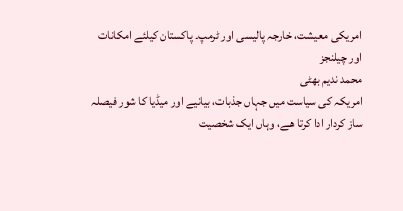امریکی معیشت، خارجہ پالیسی اور ٹرمپ۔ پاکستان کیلئے امکانات اور چیلنجز
محمد ندیم بھٹی
امریکہ کی سیاست میں جہاں جذبات، بیانیے اور میڈیا کا شور فیصلہ ساز کردار ادا کرتا ھـے، وہاں ایک شخصیت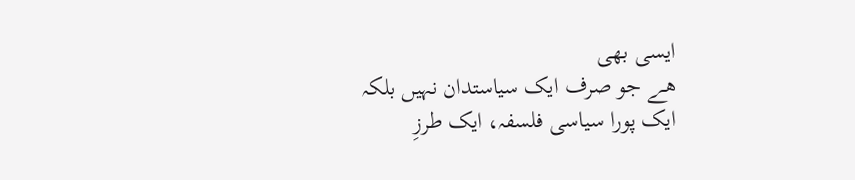ایسی بھی
ھـے جو صرف ایک سیاستدان نہیں بلکہ ایک پورا سیاسی فلسفہ، ایک طرزِ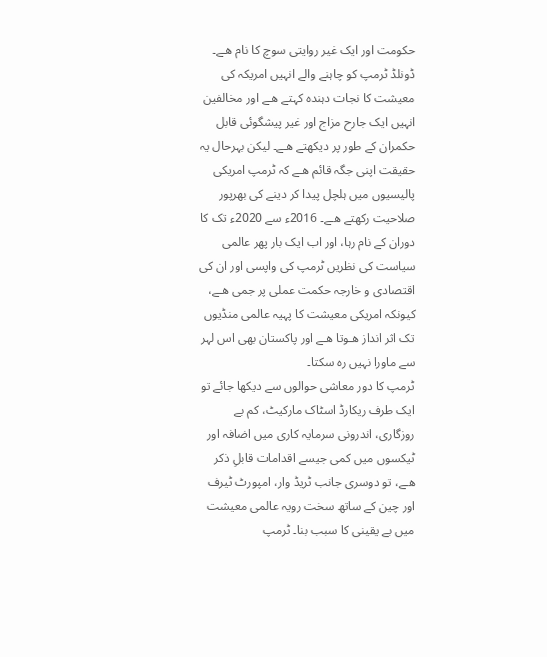حکومت اور ایک غیر روایتی سوچ کا نام ھـے۔ ڈونلڈ ٹرمپ کو چاہنے والے انہیں امریکہ کی معیشت کا نجات دہندہ کہتے ھـے اور مخالفین انہیں ایک جارح مزاج اور غیر پیشگوئی قابل حکمران کے طور پر دیکھتے ھـے۔ لیکن بہرحال یہ حقیقت اپنی جگہ قائم ھـے کہ ٹرمپ امریکی پالیسیوں میں ہلچل پیدا کر دینے کی بھرپور صلاحیت رکھتے ھـے۔ 2016ء سے 2020ء تک کا دوران کے نام رہا، اور اب ایک بار پھر عالمی سیاست کی نظریں ٹرمپ کی واپسی اور ان کی اقتصادی و خارجہ حکمت عملی پر جمی ھـے، کیونکہ امریکی معیشت کا پہیہ عالمی منڈیوں تک اثر انداز ھـوتا ھـے اور پاکستان بھی اس لہر سے ماورا نہیں رہ سکتا۔
ٹرمپ کا دور معاشی حوالوں سے دیکھا جائے تو ایک طرف ریکارڈ اسٹاک مارکیٹ، کم بے روزگاری، اندرونی سرمایہ کاری میں اضافہ اور ٹیکسوں میں کمی جیسے اقدامات قابلِ ذکر ھـے، تو دوسری جانب ٹریڈ وار، امپورٹ ٹیرف اور چین کے ساتھ سخت رویہ عالمی معیشت میں بے یقینی کا سبب بنا۔ ٹرمپ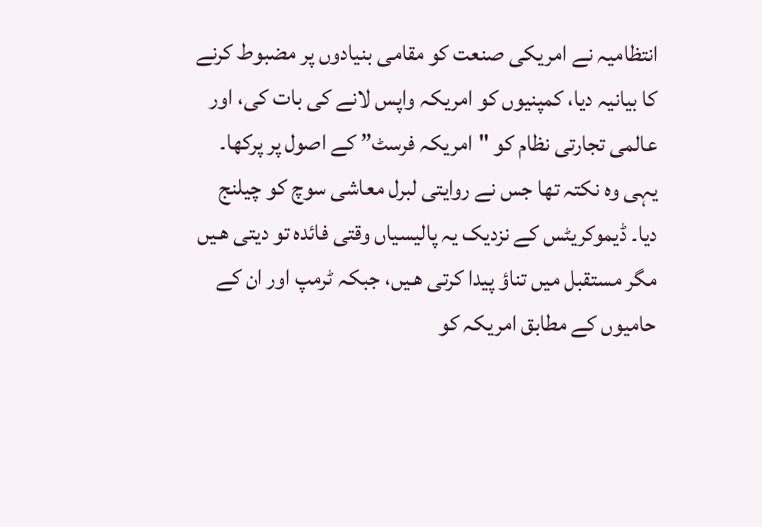انتظامیہ نے امریکی صنعت کو مقامی بنیادوں پر مضبوط کرنے کا بیانیہ دیا، کمپنیوں کو امریکہ واپس لانے کی بات کی، اور عالمی تجارتی نظام کو "امریکہ فرسٹ” کے اصول پر پرکھا۔ یہی وہ نکتہ تھا جس نے روایتی لبرل معاشی سوچ کو چیلنج دیا۔ ڈیموکریٹس کے نزدیک یہ پالیسیاں وقتی فائدہ تو دیتی ھـیں مگر مستقبل میں تناؤ پیدا کرتی ھـیں، جبکہ ٹرمپ اور ان کے حامیوں کے مطابق امریکہ کو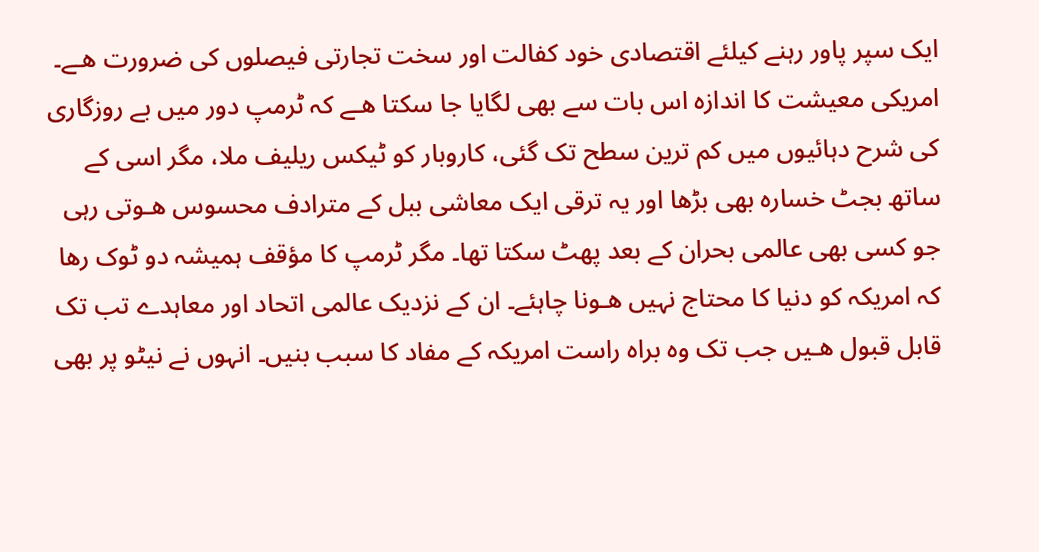ایک سپر پاور رہنے کیلئے اقتصادی خود کفالت اور سخت تجارتی فیصلوں کی ضرورت ھـے۔
امریکی معیشت کا اندازہ اس بات سے بھی لگایا جا سکتا ھـے کہ ٹرمپ دور میں بے روزگاری کی شرح دہائیوں میں کم ترین سطح تک گئی، کاروبار کو ٹیکس ریلیف ملا، مگر اسی کے ساتھ بجٹ خسارہ بھی بڑھا اور یہ ترقی ایک معاشی ببل کے مترادف محسوس ھـوتی رہی جو کسی بھی عالمی بحران کے بعد پھٹ سکتا تھا۔ مگر ٹرمپ کا مؤقف ہمیشہ دو ٹوک رھا کہ امریکہ کو دنیا کا محتاج نہیں ھـونا چاہئے۔ ان کے نزدیک عالمی اتحاد اور معاہدے تب تک قابل قبول ھـیں جب تک وہ براہ راست امریکہ کے مفاد کا سبب بنیں۔ انہوں نے نیٹو پر بھی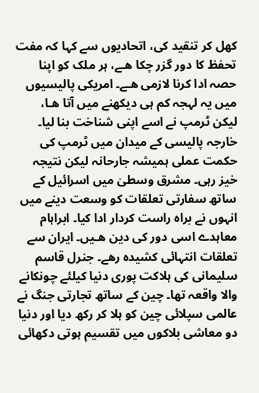کھل کر تنقید کی، اتحادیوں سے کہا کہ مفت تحفظ کا دور گزر چکا ھـے، ہر ملک کو اپنا حصہ ادا کرنا لازمی ھـے۔ امریکی پالیسیوں میں یہ لہجہ کم ہی دیکھنے میں آتا ھـا، لیکن ٹرمپ نے اسے اپنی شناخت بنا لیا۔
خارجہ پالیسی کے میدان میں ٹرمپ کی حکمت عملی ہمیشہ جارحانہ لیکن نتیجہ خیز رہی۔ مشرق وسطیٰ میں اسرائیل کے ساتھ سفارتی تعلقات کو وسعت دینے میں انہوں نے براہ راست کردار ادا کیا۔ ابراہام معاہدے اسی دور کی دین ھـیں۔ ایران سے تعلقات انتہائی کشیدہ رھے۔ جنرل قاسم سلیمانی کی ہلاکت پوری دنیا کیلئے چونکانے والا واقعہ تھا۔ چین کے ساتھ تجارتی جنگ نے عالمی سپلائی چین کو ہلا کر رکھ دیا اور دنیا دو معاشی بلاکوں میں تقسیم ہوتی دکھائی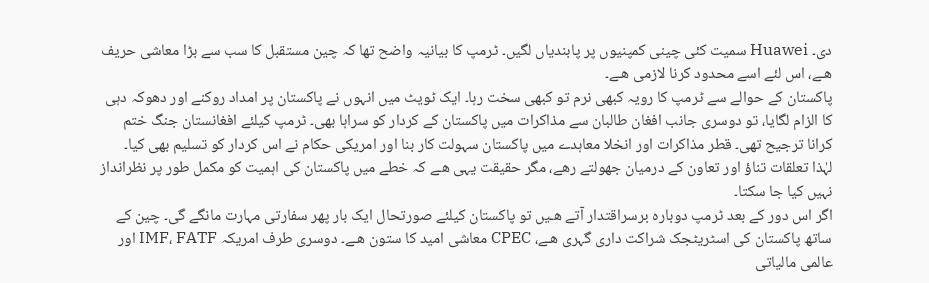دی۔ Huawei سمیت کئی چینی کمپنیوں پر پابندیاں لگیں۔ ٹرمپ کا بیانیہ واضح تھا کہ چین مستقبل کا سب سے بڑا معاشی حریف ھـے، اس لئے اسے محدود کرنا لازمی ھـے۔
پاکستان کے حوالے سے ٹرمپ کا رویہ کبھی نرم تو کبھی سخت رہا۔ ایک ٹویٹ میں انہوں نے پاکستان پر امداد روکنے اور دھوکہ دہی کا الزام لگایا، تو دوسری جانب افغان طالبان سے مذاکرات میں پاکستان کے کردار کو سراہا بھی۔ ٹرمپ کیلئے افغانستان جنگ ختم کرانا ترجیح تھی۔ قطر مذاکرات اور انخلا معاہدے میں پاکستان سہولت کار بنا اور امریکی حکام نے اس کردار کو تسلیم بھی کیا۔ لہٰذا تعلقات تناؤ اور تعاون کے درمیان جھولتے رھے، مگر حقیقت یہی ھـے کہ خطے میں پاکستان کی اہمیت کو مکمل طور پر نظرانداز نہیں کیا جا سکتا۔
اگر اس دور کے بعد ٹرمپ دوبارہ برسراقتدار آتے ھـیں تو پاکستان کیلئے صورتحال ایک بار پھر سفارتی مہارت مانگے گی۔ چین کے ساتھ پاکستان کی اسٹریٹجک شراکت داری گہری ھـے، CPEC معاشی امید کا ستون ھـے۔ دوسری طرف امریکہ IMF، FATF اور عالمی مالیاتی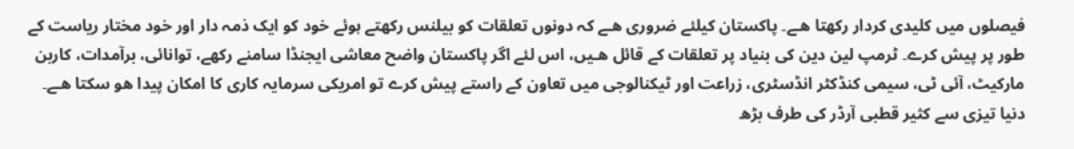فیصلوں میں کلیدی کردار رکھتا ھـے۔ پاکستان کیلئے ضروری ھـے کہ دونوں تعلقات کو بیلنس رکھتے ہوئے خود کو ایک ذمہ دار اور خود مختار ریاست کے طور پر پیش کرے۔ ٹرمپ لین دین کی بنیاد پر تعلقات کے قائل ھـیں، اس لئے اگر پاکستان واضح معاشی ایجنڈا سامنے رکھے، توانائی، برآمدات، کاربن مارکیٹ، آئی ٹی، سیمی کنڈکٹر انڈسٹری، زراعت اور ٹیکنالوجی میں تعاون کے راستے پیش کرے تو امریکی سرمایہ کاری کا امکان پیدا ھو سکتا ھـے۔
دنیا تیزی سے کثیر قطبی آرڈر کی طرف بڑھ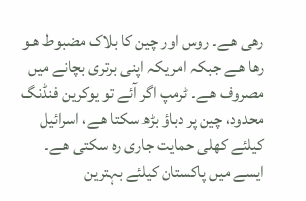رھی ھـے۔ روس اور چین کا بلاک مضبوط ھـو رھا ھـے جبکہ امریکہ اپنی برتری بچانے میں مصروف ھـے۔ ٹرمپ اگر آئے تو یوکرین فنڈنگ محدود، چین پر دباؤ بڑھ سکتا ھـے، اسرائیل کیلئے کھلی حمایت جاری رہ سکتی ھـے۔ ایسے میں پاکستان کیلئے بہترین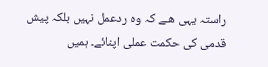راستہ یہی ھـے کہ وہ ردعمل نہیں بلکہ پیش قدمی کی حکمت عملی اپنائے۔ ہمیں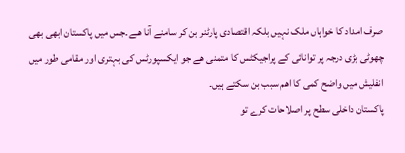صرف امداد کا خواہاں ملک نہیں بلکہ اقتصادی پارٹنر بن کر سامنے آنا ھـے۔جس میں پاکستان ابھی بھی چھوٹی بڑی درجہ پر توانائی کے پراجیکٹس کا متمنی ھے جو ایکسپورٹس کی بہتری اور مقامی طور میں انفلیش میں واضح کمی کا اھم سبب بن سکتے ہیں۔
پاکستان داخلی سطح پر اصلاحات کرے تو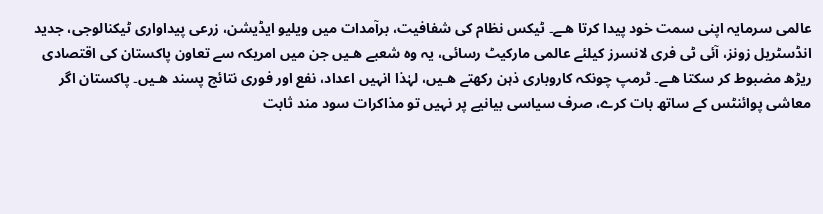عالمی سرمایہ اپنی سمت خود پیدا کرتا ھـے۔ ٹیکس نظام کی شفافیت، برآمدات میں ویلیو ایڈیشن، زرعی پیداواری ٹیکنالوجی، جدید انڈسٹریل زونز، آئی ٹی فری لانسرز کیلئے عالمی مارکیٹ رسائی، یہ وہ شعبے ھـیں جن میں امریکہ سے تعاون پاکستان کی اقتصادی ریڑھ مضبوط کر سکتا ھـے۔ ٹرمپ چونکہ کاروباری ذہن رکھتے ھـیں، لہٰذا انہیں اعداد، نفع اور فوری نتائج پسند ھـیں۔ پاکستان اگر معاشی پوائنٹس کے ساتھ بات کرے، صرف سیاسی بیانیے پر نہیں تو مذاکرات سود مند ثابت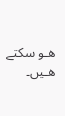ھـو سکتے ھـیں۔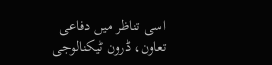اسی تناظر میں دفاعی تعاون، ڈرون ٹیکنالوجی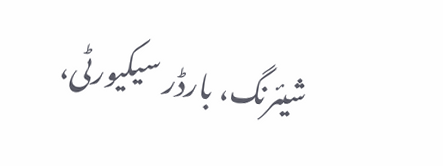شیئرنگ، بارڈر سیکیورٹی،